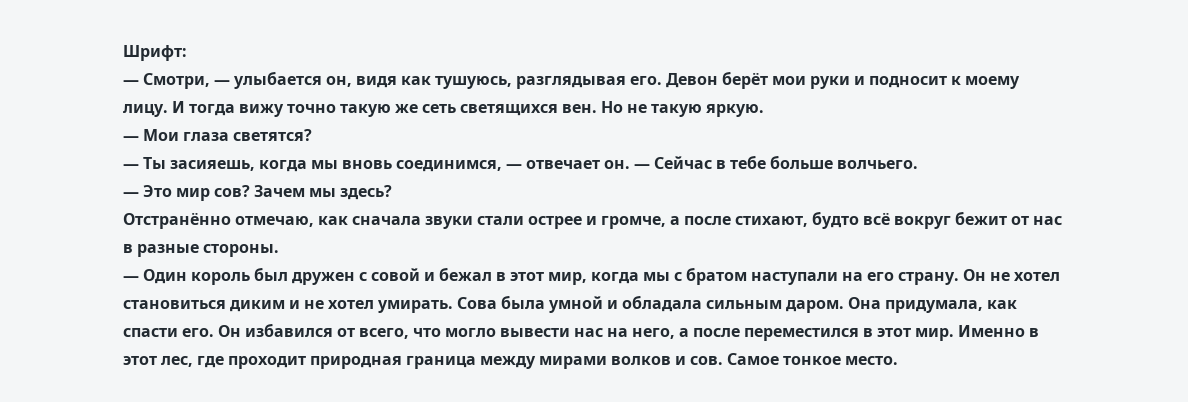Шрифт:
— Смотри, — улыбается он, видя как тушуюсь, разглядывая его. Девон берёт мои руки и подносит к моему лицу. И тогда вижу точно такую же сеть светящихся вен. Но не такую яркую.
— Мои глаза светятся?
— Ты засияешь, когда мы вновь соединимся, — отвечает он. — Сейчас в тебе больше волчьего.
— Это мир сов? Зачем мы здесь?
Отстранённо отмечаю, как сначала звуки стали острее и громче, а после стихают, будто всё вокруг бежит от нас в разные стороны.
— Один король был дружен с совой и бежал в этот мир, когда мы с братом наступали на его страну. Он не хотел становиться диким и не хотел умирать. Сова была умной и обладала сильным даром. Она придумала, как спасти его. Он избавился от всего, что могло вывести нас на него, а после переместился в этот мир. Именно в этот лес, где проходит природная граница между мирами волков и сов. Самое тонкое место.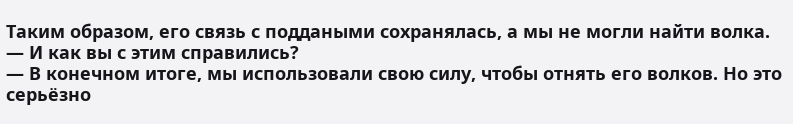Таким образом, его связь с поддаными сохранялась, а мы не могли найти волка.
— И как вы с этим справились?
— В конечном итоге, мы использовали свою силу, чтобы отнять его волков. Но это серьёзно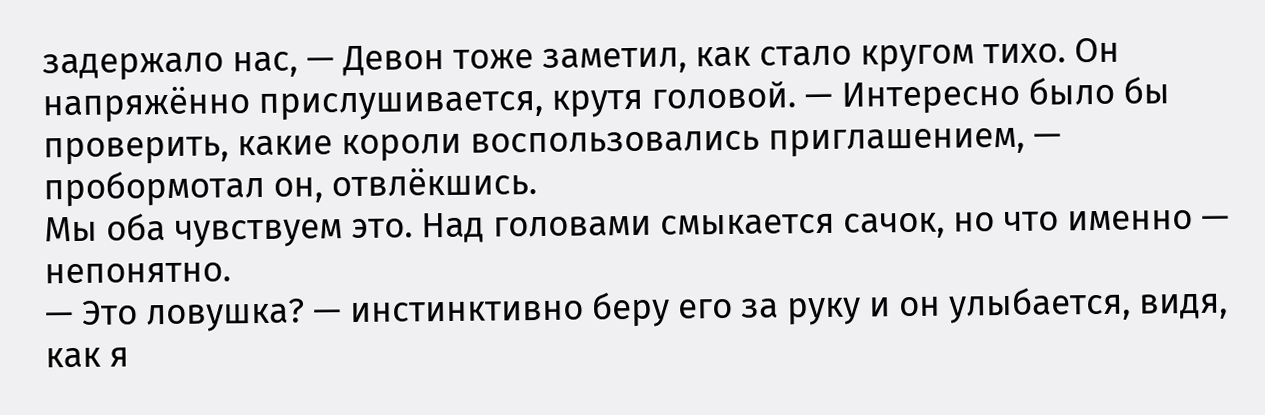задержало нас, — Девон тоже заметил, как стало кругом тихо. Он напряжённо прислушивается, крутя головой. — Интересно было бы проверить, какие короли воспользовались приглашением, — пробормотал он, отвлёкшись.
Мы оба чувствуем это. Над головами смыкается сачок, но что именно — непонятно.
— Это ловушка? — инстинктивно беру его за руку и он улыбается, видя, как я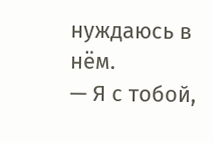нуждаюсь в нём.
— Я с тобой,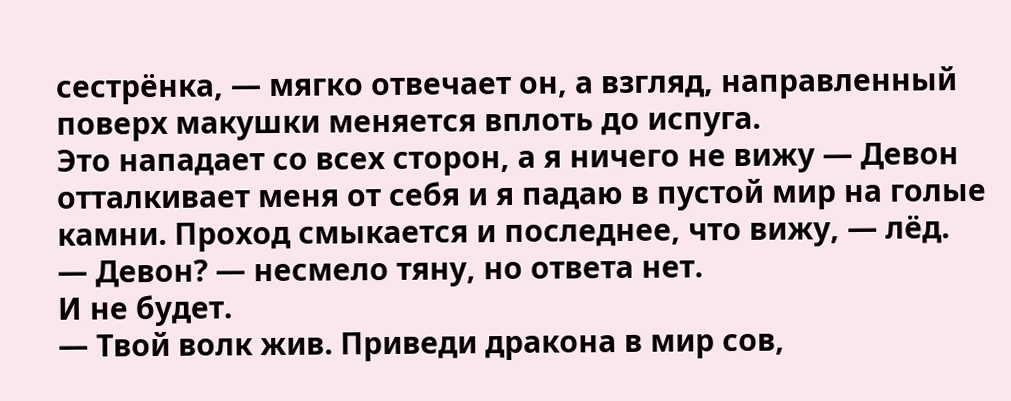сестрёнка, — мягко отвечает он, а взгляд, направленный поверх макушки меняется вплоть до испуга.
Это нападает со всех сторон, а я ничего не вижу — Девон отталкивает меня от себя и я падаю в пустой мир на голые камни. Проход смыкается и последнее, что вижу, — лёд.
— Девон? — несмело тяну, но ответа нет.
И не будет.
— Твой волк жив. Приведи дракона в мир сов,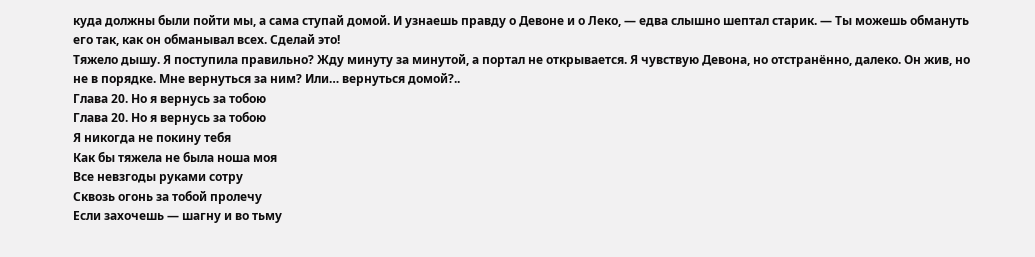куда должны были пойти мы, а сама ступай домой. И узнаешь правду о Девоне и о Леко, — едва слышно шептал старик. — Ты можешь обмануть его так, как он обманывал всех. Сделай это!
Тяжело дышу. Я поступила правильно? Жду минуту за минутой, а портал не открывается. Я чувствую Девона, но отстранённо, далеко. Он жив, но не в порядке. Мне вернуться за ним? Или… вернуться домой?..
Глава 20. Но я вернусь за тобою
Глава 20. Но я вернусь за тобою
Я никогда не покину тебя
Как бы тяжела не была ноша моя
Все невзгоды руками сотру
Сквозь огонь за тобой пролечу
Если захочешь — шагну и во тьму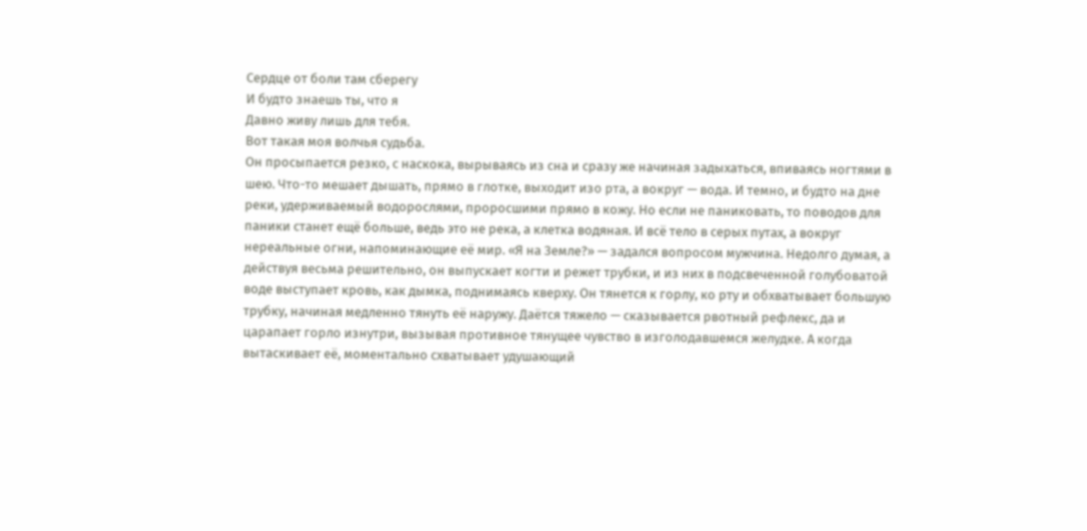Сердце от боли там сберегу
И будто знаешь ты, что я
Давно живу лишь для тебя.
Вот такая моя волчья судьба.
Он просыпается резко, с наскока, вырываясь из сна и сразу же начиная задыхаться, впиваясь ногтями в шею. Что-то мешает дышать, прямо в глотке, выходит изо рта, а вокруг — вода. И темно, и будто на дне реки, удерживаемый водорослями, проросшими прямо в кожу. Но если не паниковать, то поводов для паники станет ещё больше, ведь это не река, а клетка водяная. И всё тело в серых путах, а вокруг нереальные огни, напоминающие её мир. «Я на Земле?» — задался вопросом мужчина. Недолго думая, а действуя весьма решительно, он выпускает когти и режет трубки, и из них в подсвеченной голубоватой воде выступает кровь, как дымка, поднимаясь кверху. Он тянется к горлу, ко рту и обхватывает большую трубку, начиная медленно тянуть её наружу. Даётся тяжело — сказывается рвотный рефлекс, да и царапает горло изнутри, вызывая противное тянущее чувство в изголодавшемся желудке. А когда вытаскивает её, моментально схватывает удушающий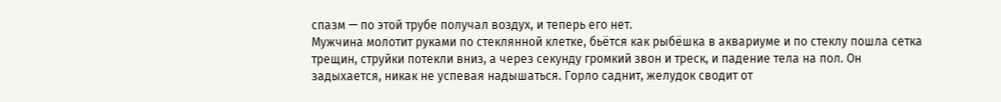спазм — по этой трубе получал воздух, и теперь его нет.
Мужчина молотит руками по стеклянной клетке, бьётся как рыбёшка в аквариуме и по стеклу пошла сетка трещин, струйки потекли вниз, а через секунду громкий звон и треск, и падение тела на пол. Он задыхается, никак не успевая надышаться. Горло саднит, желудок сводит от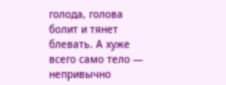голода, голова болит и тянет блевать. А хуже всего само тело — непривычно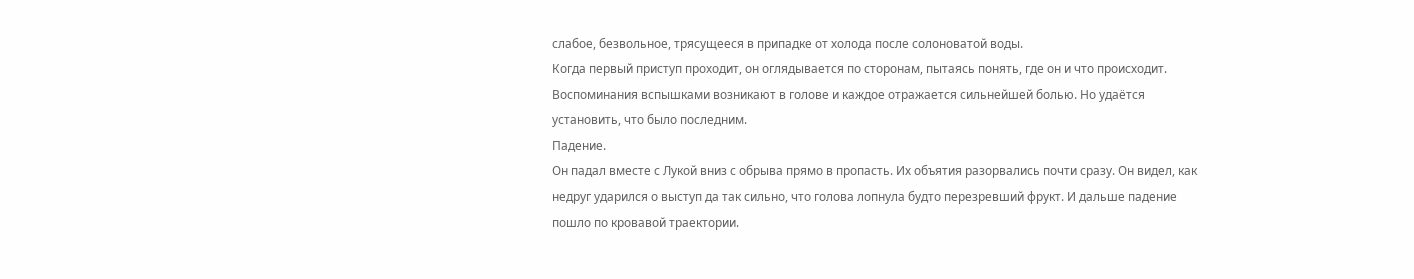слабое, безвольное, трясущееся в припадке от холода после солоноватой воды.
Когда первый приступ проходит, он оглядывается по сторонам, пытаясь понять, где он и что происходит. Воспоминания вспышками возникают в голове и каждое отражается сильнейшей болью. Но удаётся установить, что было последним.
Падение.
Он падал вместе с Лукой вниз с обрыва прямо в пропасть. Их объятия разорвались почти сразу. Он видел, как недруг ударился о выступ да так сильно, что голова лопнула будто перезревший фрукт. И дальше падение пошло по кровавой траектории.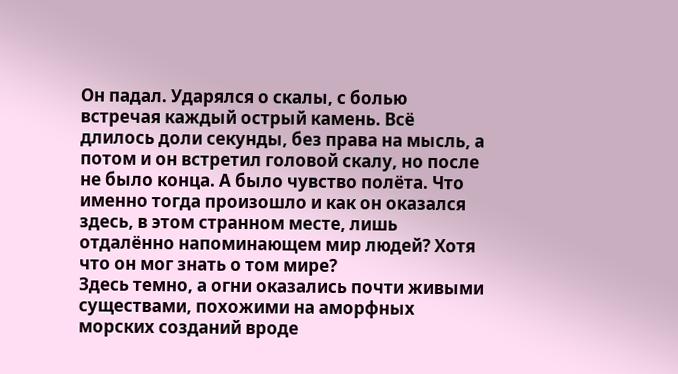Он падал. Ударялся о скалы, с болью встречая каждый острый камень. Всё длилось доли секунды, без права на мысль, а потом и он встретил головой скалу, но после не было конца. А было чувство полёта. Что именно тогда произошло и как он оказался здесь, в этом странном месте, лишь отдалённо напоминающем мир людей? Хотя что он мог знать о том мире?
Здесь темно, а огни оказались почти живыми существами, похожими на аморфных морских созданий вроде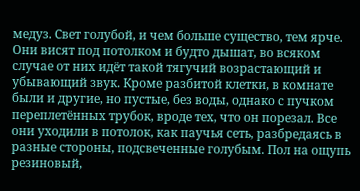медуз. Свет голубой, и чем больше существо, тем ярче. Они висят под потолком и будто дышат, во всяком случае от них идёт такой тягучий возрастающий и убывающий звук. Кроме разбитой клетки, в комнате были и другие, но пустые, без воды, однако с пучком переплетённых трубок, вроде тех, что он порезал. Все они уходили в потолок, как паучья сеть, разбредаясь в разные стороны, подсвеченные голубым. Пол на ощупь резиновый,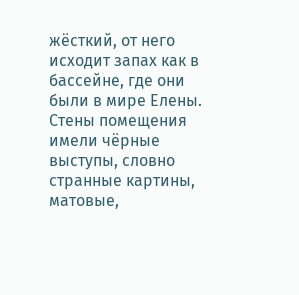жёсткий, от него исходит запах как в бассейне, где они были в мире Елены. Стены помещения имели чёрные выступы, словно странные картины, матовые,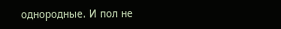однородные. И пол не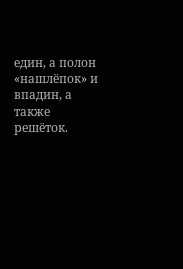един, а полон «нашлёпок» и впадин, а также решёток.